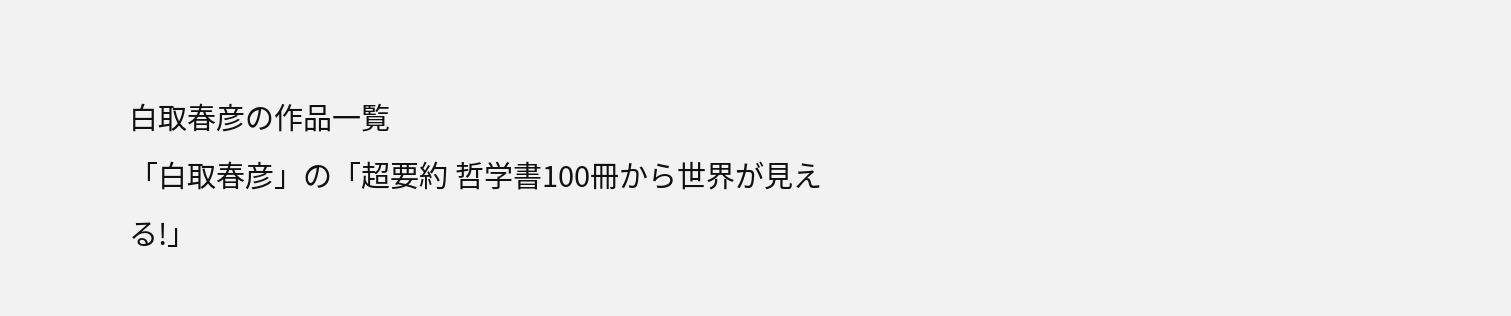白取春彦の作品一覧
「白取春彦」の「超要約 哲学書100冊から世界が見える!」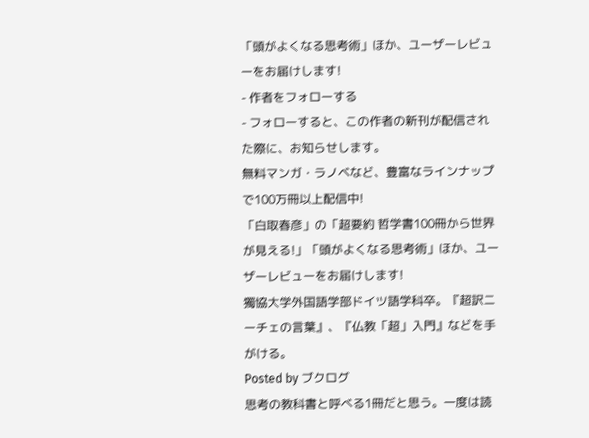「頭がよくなる思考術」ほか、ユーザーレビューをお届けします!
- 作者をフォローする
- フォローすると、この作者の新刊が配信された際に、お知らせします。
無料マンガ・ラノベなど、豊富なラインナップで100万冊以上配信中!
「白取春彦」の「超要約 哲学書100冊から世界が見える!」「頭がよくなる思考術」ほか、ユーザーレビューをお届けします!
獨協大学外国語学部ドイツ語学科卒。『超訳ニーチェの言葉』、『仏教「超」入門』などを手がける。
Posted by ブクログ
思考の教科書と呼べる1冊だと思う。一度は読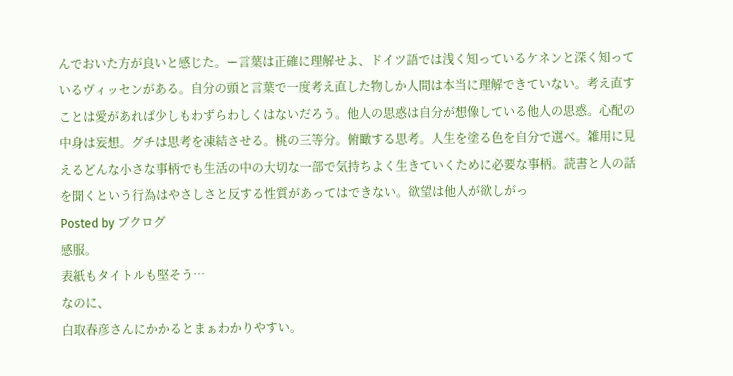んでおいた方が良いと感じた。ー言葉は正確に理解せよ、ドイツ語では浅く知っているケネンと深く知っているヴィッセンがある。自分の頭と言葉で一度考え直した物しか人間は本当に理解できていない。考え直すことは愛があれば少しもわずらわしくはないだろう。他人の思惑は自分が想像している他人の思惑。心配の中身は妄想。グチは思考を凍結させる。桃の三等分。俯瞰する思考。人生を塗る色を自分で選べ。雑用に見えるどんな小さな事柄でも生活の中の大切な一部で気持ちよく生きていくために必要な事柄。読書と人の話を聞くという行為はやさしさと反する性質があってはできない。欲望は他人が欲しがっ
Posted by ブクログ
感服。
表紙もタイトルも堅そう…
なのに、
白取春彦さんにかかるとまぁわかりやすい。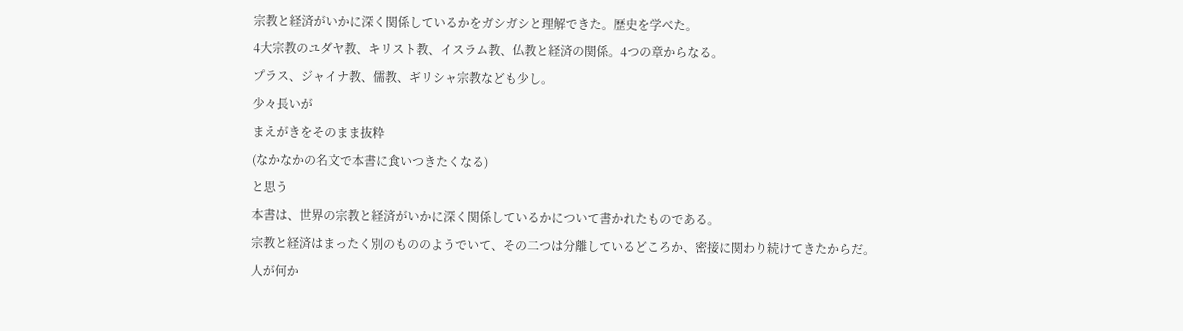宗教と経済がいかに深く関係しているかをガシガシと理解できた。歴史を学べた。
4大宗教のユダヤ教、キリスト教、イスラム教、仏教と経済の関係。4つの章からなる。
プラス、ジャイナ教、儒教、ギリシャ宗教なども少し。
少々長いが
まえがきをそのまま抜粋
(なかなかの名文で本書に食いつきたくなる)
と思う
本書は、世界の宗教と経済がいかに深く関係しているかについて書かれたものである。
宗教と経済はまったく別のもののようでいて、その二つは分離しているどころか、密接に関わり続けてきたからだ。
人が何か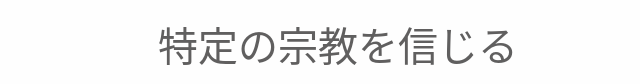特定の宗教を信じる